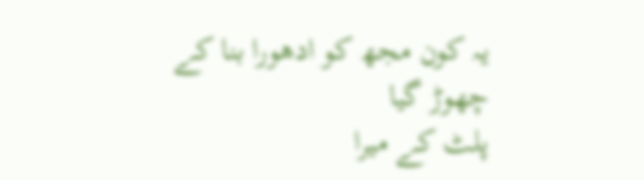یہ کون مجھ کو ادھورا بنا کے چھوڑ گیا
پلٹ کے میرا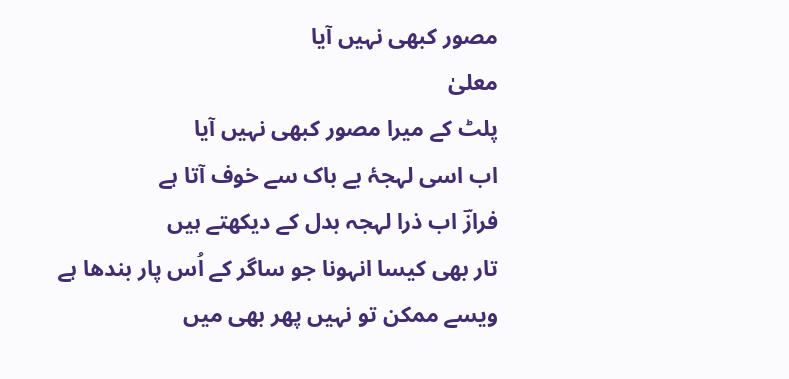مصور کبھی نہیں آیا
معلیٰ
پلٹ کے میرا مصور کبھی نہیں آیا
اب اسی لہجۂ بے باک سے خوف آتا ہے
فرازؔ اب ذرا لہجہ بدل کے دیکھتے ہیں
تار بھی کیسا انہونا جو ساگر کے اُس پار بندھا ہے
ویسے ممکن تو نہیں پھر بھی میں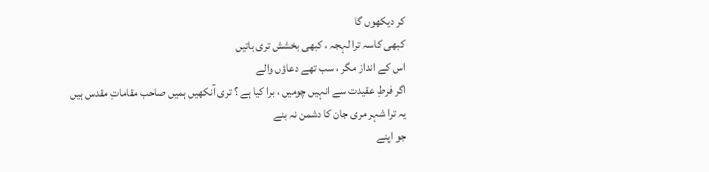کر دیکھوں گا
کبھی کاسہ ترا لہجہ ، کبھی بخشش تری باتیں
اس کے انداز مگر ، سب تھے دعاؤں والے
اگر فرطِ عقیدت سے انہیں چومیں ، برا کیا ہے ؟ تری آنکھیں ہمیں صاحب مقاماتِ مقدس ہیں
یہ ترا شہر مری جان کا دشمن نہ بنے
جو اپنے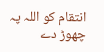انتقام کو اللہ پہ چھوڑ دے